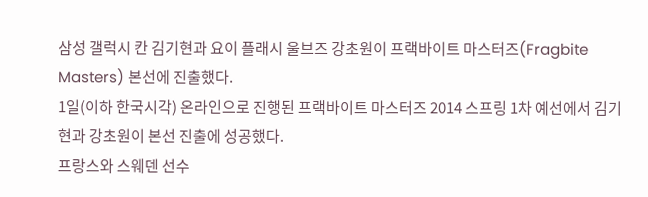삼성 갤럭시 칸 김기현과 요이 플래시 울브즈 강초원이 프랙바이트 마스터즈(Fragbite Masters) 본선에 진출했다.
1일(이하 한국시각) 온라인으로 진행된 프랙바이트 마스터즈 2014 스프링 1차 예선에서 김기현과 강초원이 본선 진출에 성공했다.
프랑스와 스웨덴 선수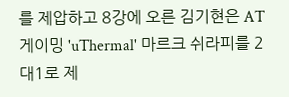를 제압하고 8강에 오른 김기현은 AT 게이밍 'uThermal' 마르크 쉬라피를 2대1로 제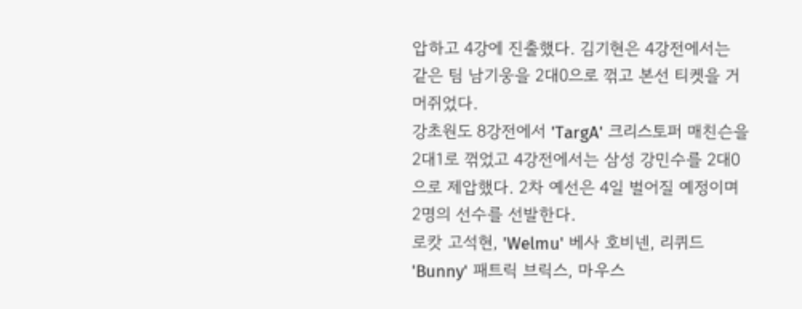압하고 4강에 진출했다. 김기현은 4강전에서는 같은 팀 남기웅을 2대0으로 꺾고 본선 티켓을 거머쥐었다.
강초원도 8강전에서 'TargA' 크리스토퍼 매친슨을 2대1로 꺾었고 4강전에서는 삼성 강민수를 2대0으로 제압했다. 2차 예선은 4일 벌어질 예정이며 2명의 선수를 선발한다.
로캇 고석현, 'Welmu' 베사 호비넨, 리퀴드 'Bunny' 패트릭 브릭스, 마우스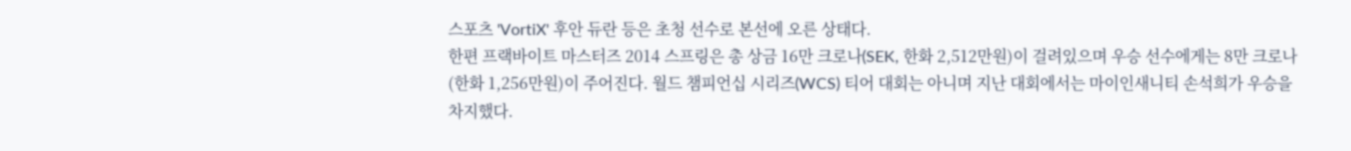스포츠 'VortiX' 후안 듀란 등은 초청 선수로 본선에 오른 상태다.
한편 프랙바이트 마스터즈 2014 스프링은 총 상금 16만 크로나(SEK, 한화 2,512만원)이 걸려있으며 우승 선수에게는 8만 크로나(한화 1,256만원)이 주어진다. 월드 챔피언십 시리즈(WCS) 티어 대회는 아니며 지난 대회에서는 마이인새니티 손석희가 우승을 차지했다.